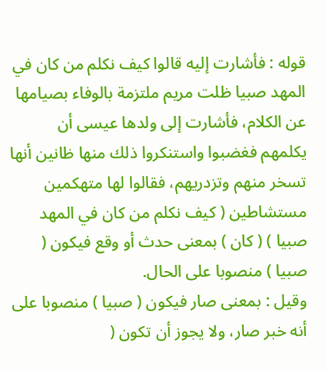قوله : فأشارت إليه قالوا كيف نكلم من كان في المهد صبيا ظلت مريم ملتزمة بالوفاء بصيامها عن الكلام، فأشارت إلى ولدها عيسى أن يكلمهم فغضبوا واستنكروا ذلك منها ظانين أنها تسخر منهم وتزدريهم، فقالوا لها متهكمين مستشاطين ( كيف نكلم من كان في المهد صبيا ) ( كان ) بمعنى حدث أو وقع فيكون ( صبيا ) منصوبا على الحال.
وقيل : بمعنى صار فيكون ( صبيا ) منصوبا على أنه خبر صار، ولا يجوز أن تكون (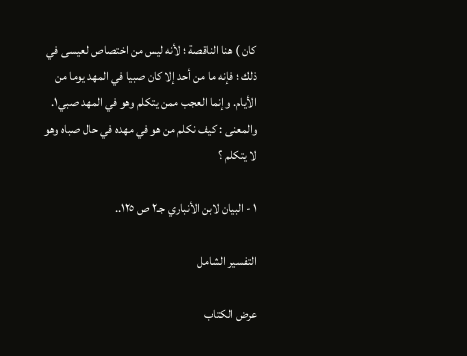كان ) هنا الناقصة ؛ لأنه ليس من اختصاص لعيسى في ذلك ؛ فإنه ما من أحد إلا كان صبيا في المهد يوما من الأيام. وإنما العجب ممن يتكلم وهو في المهد صبي١. والمعنى : كيف نكلم من هو في مهده في حال صباه وهو لا يتكلم ؟

١ - البيان لابن الأنباري جـ٢ ص ١٢٥..

التفسير الشامل

عرض الكتاب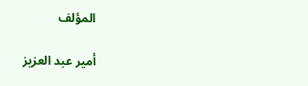المؤلف

أمير عبد العزيز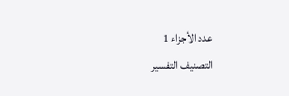عدد الأجزاء 1
التصنيف التفسير